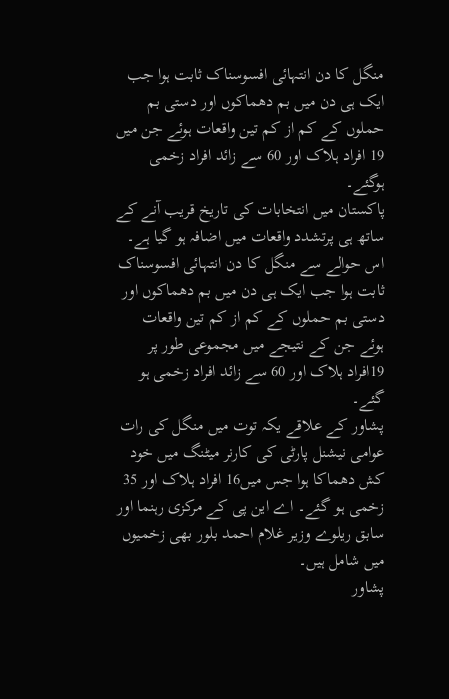منگل کا دن انتہائی افسوسناک ثابت ہوا جب ایک ہی دن میں بم دھماکوں اور دستی بم حملوں کے کم از کم تین واقعات ہوئے جن میں 19 افراد ہلاک اور 60 سے زائد افراد زخمی ہوگئے۔
پاکستان میں انتخابات کی تاریخ قریب آنے کے ساتھ ہی پرتشدد واقعات میں اضافہ ہو گیا ہے۔ اس حوالے سے منگل کا دن انتہائی افسوسناک ثابت ہوا جب ایک ہی دن میں بم دھماکوں اور دستی بم حملوں کے کم از کم تین واقعات ہوئے جن کے نتیجے میں مجموعی طور پر 19افراد ہلاک اور 60 سے زائد افراد زخمی ہو گئے۔
پشاور کے علاقے یکہ توت میں منگل کی رات عوامی نیشنل پارٹی کی کارنر میٹنگ میں خود کش دھماکا ہوا جس میں16 افراد ہلاک اور 35 زخمی ہو گئے۔ اے این پی کے مرکزی رہنما اور سابق ریلوے وزیر غلام احمد بلور بھی زخمیوں میں شامل ہیں۔
پشاور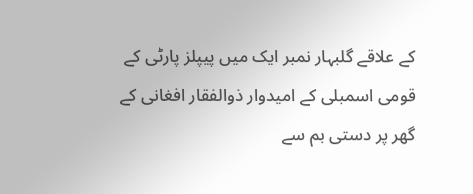کے علاقے گلبہار نمبر ایک میں پیپلز پارٹی کے قومی اسمبلی کے امیدوار ذوالفقار افغانی کے گھر پر دستی بم سے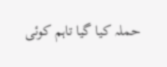حملہ کیا گیا تاہم کوئی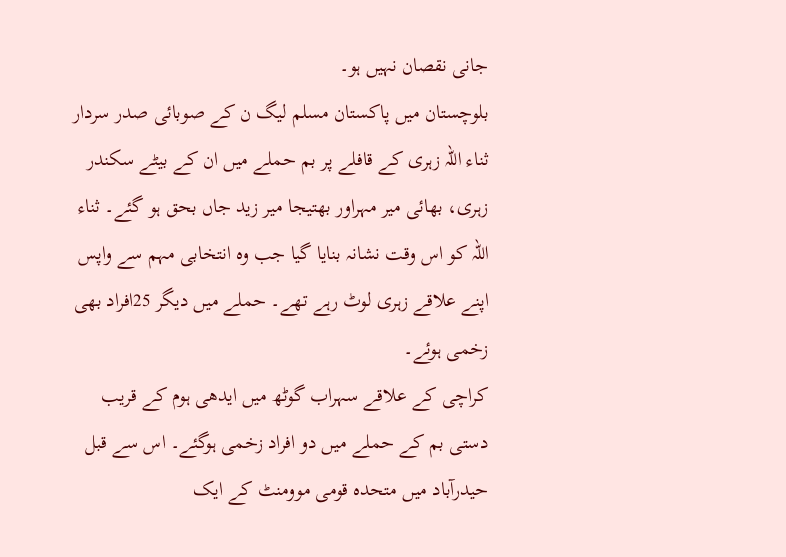جانی نقصان نہیں ہو۔
بلوچستان میں پاکستان مسلم لیگ ن کے صوبائی صدر سردار ثناء اللہ زہری کے قافلے پر بم حملے میں ان کے بیٹے سکندر زہری، بھائی میر مہراور بھتیجا میر زید جاں بحق ہو گئے۔ ثناء اللہ کو اس وقت نشانہ بنایا گیا جب وہ انتخابی مہم سے واپس اپنے علاقے زہری لوٹ رہے تھے۔ حملے میں دیگر 25افراد بھی زخمی ہوئے۔
کراچی کے علاقے سہراب گوٹھ میں ایدھی ہوم کے قریب دستی بم کے حملے میں دو افراد زخمی ہوگئے۔ اس سے قبل حیدرآباد میں متحدہ قومی موومنٹ کے ایک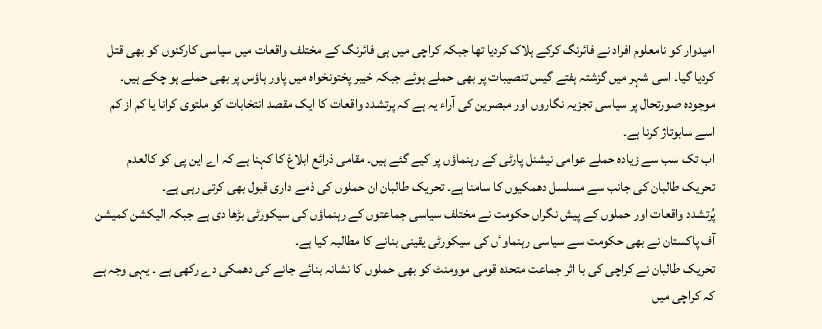امیدوار کو نامعلوم افراد نے فائرنگ کرکے ہلاک کردیا تھا جبکہ کراچی میں ہی فائرنگ کے مختلف واقعات میں سیاسی کارکنوں کو بھی قتل کردیا گیا۔ اسی شہر میں گزشتہ ہفتے گیس تنصیبات پر بھی حملے ہوئے جبکہ خیبر پختونخواہ میں پاور ہاؤس پر بھی حملے ہو چکے ہیں۔
موجودہ صورتحال پر سیاسی تجزیہ نگاروں اور مبصرین کی آراء یہ ہے کہ پرتشدد واقعات کا ایک مقصد انتخابات کو ملتوی کرانا یا کم از کم اسے سابوتاژ کرنا ہے۔
اب تک سب سے زیادہ حملے عوامی نیشنل پارٹی کے رہنماؤں پر کیے گئے ہیں۔ مقامی ذرائع ابلاغ کا کہنا ہے کہ اے این پی کو کالعدم تحریک طالبان کی جانب سے مسلسل دھمکیوں کا سامنا ہے۔ تحریک طالبان ان حملوں کی ذمے داری قبول بھی کرتی رہی ہے۔
پُرتشدد واقعات اور حملوں کے پیش نگراں حکومت نے مختلف سیاسی جماعتوں کے رہنماؤں کی سیکورٹی بڑھا دی ہے جبکہ الیکشن کمیشن آف پاکستان نے بھی حکومت سے سیاسی رہنماوٴں کی سیکورٹی یقینی بنانے کا مطالبہ کیا ہے۔
تحریک طالبان نے کراچی کی با اثر جماعت متحدہ قومی موومنٹ کو بھی حملوں کا نشانہ بنائے جانے کی دھمکی دے رکھی ہے ۔ یہی وجہ ہے کہ کراچی میں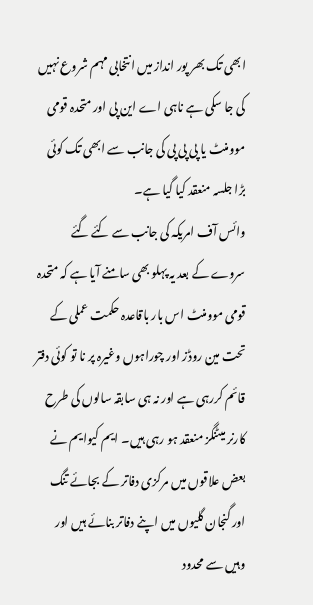ابھی تک بھر پور انداز میں انتخابی مہم شروع نہیں کی جا سکی ہے ناہی اے این پی اور متحدہ قومی موومنٹ یا پی پی پی کی جانب سے ابھی تک کوئی بڑا جلسہ منعقد کیا گیا ہے۔
وائس آف امریکہ کی جانب سے کئے گئے سروے کے بعد یہ پہلو بھی سامنے آیا ہے کہ متحدہ قومی موومنٹ اس بار باقاعدہ حکمت عملی کے تحت مین روڈز اور چوراہوں وغیرہ پر نا تو کوئی دفتر قائم کررہی ہے اور نہ ہی سابقہ سالوں کی طرح کارنر میٹنگز منعقد ہو رہی ہیں۔ ایم کیوایم نے بعض علاقوں میں مرکزی دفاتر کے بجائے تنگ اور گنجان گلیوں میں اپنے دفاتر بنائے ہیں اور وہیں سے محدود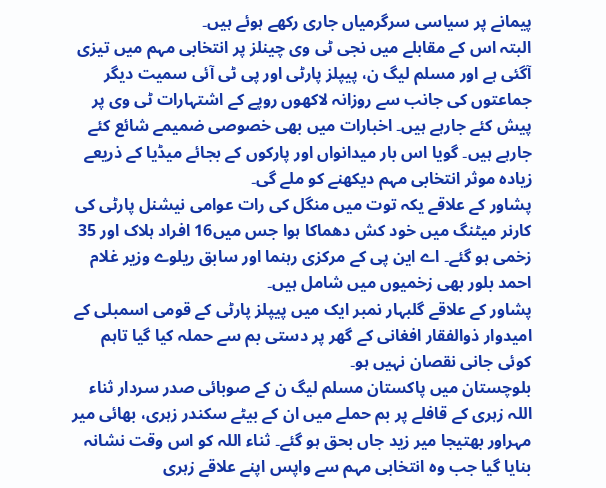پیمانے پر سیاسی سرگرمیاں جاری رکھے ہوئے ہیں۔
البتہ اس کے مقابلے میں نجی ٹی وی چینلز پر انتخابی مہم میں تیزی آگئی ہے اور مسلم لیگ ن، پیپلز پارٹی اور پی ٹی آئی سمیت دیگر جماعتوں کی جانب سے روزانہ لاکھوں روپے کے اشتہارات ٹی وی پر پیش کئے جارہے ہیں۔ اخبارات میں بھی خصوصی ضمیمے شائع کئے جارہے ہیں۔ گویا اس بار میدانواں اور پارکوں کے بجائے میڈیا کے ذریعے زیادہ موثر انتخابی مہم دیکھنے کو ملے گی۔
پشاور کے علاقے یکہ توت میں منگل کی رات عوامی نیشنل پارٹی کی کارنر میٹنگ میں خود کش دھماکا ہوا جس میں16 افراد ہلاک اور 35 زخمی ہو گئے۔ اے این پی کے مرکزی رہنما اور سابق ریلوے وزیر غلام احمد بلور بھی زخمیوں میں شامل ہیں۔
پشاور کے علاقے گلبہار نمبر ایک میں پیپلز پارٹی کے قومی اسمبلی کے امیدوار ذوالفقار افغانی کے گھر پر دستی بم سے حملہ کیا گیا تاہم کوئی جانی نقصان نہیں ہو۔
بلوچستان میں پاکستان مسلم لیگ ن کے صوبائی صدر سردار ثناء اللہ زہری کے قافلے پر بم حملے میں ان کے بیٹے سکندر زہری، بھائی میر مہراور بھتیجا میر زید جاں بحق ہو گئے۔ ثناء اللہ کو اس وقت نشانہ بنایا گیا جب وہ انتخابی مہم سے واپس اپنے علاقے زہری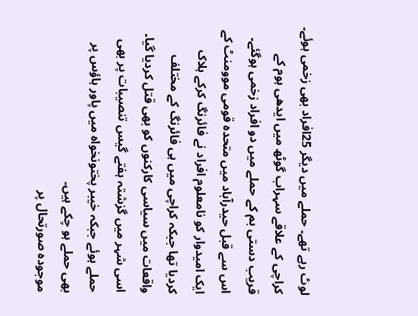لوٹ رہے تھے۔ حملے میں دیگر 25افراد بھی زخمی ہوئے۔
کراچی کے علاقے سہراب گوٹھ میں ایدھی ہوم کے قریب دستی بم کے حملے میں دو افراد زخمی ہوگئے۔ اس سے قبل حیدرآباد میں متحدہ قومی موومنٹ کے ایک امیدوار کو نامعلوم افراد نے فائرنگ کرکے ہلاک کردیا تھا جبکہ کراچی میں ہی فائرنگ کے مختلف واقعات میں سیاسی کارکنوں کو بھی قتل کردیا گیا۔ اسی شہر میں گزشتہ ہفتے گیس تنصیبات پر بھی حملے ہوئے جبکہ خیبر پختونخواہ میں پاور ہاؤس پر بھی حملے ہو چکے ہیں۔
موجودہ صورتحال پر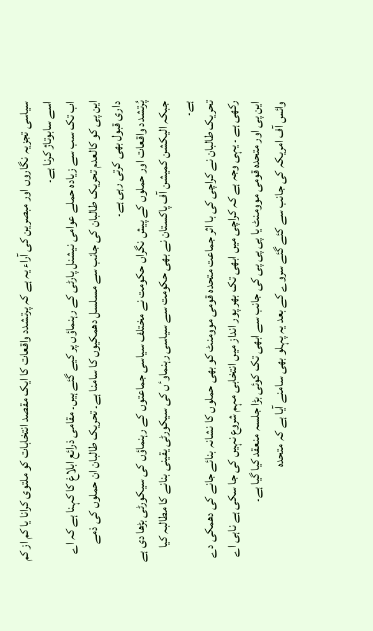سیاسی تجزیہ نگاروں اور مبصرین کی آراء یہ ہے کہ پرتشدد واقعات کا ایک مقصد انتخابات کو ملتوی کرانا یا کم از کم اسے سابوتاژ کرنا ہے۔
اب تک سب سے زیادہ حملے عوامی نیشنل پارٹی کے رہنماؤں پر کیے گئے ہیں۔ مقامی ذرائع ابلاغ کا کہنا ہے کہ اے این پی کو کالعدم تحریک طالبان کی جانب سے مسلسل دھمکیوں کا سامنا ہے۔ تحریک طالبان ان حملوں کی ذمے داری قبول بھی کرتی رہی ہے۔
پُرتشدد واقعات اور حملوں کے پیش نگراں حکومت نے مختلف سیاسی جماعتوں کے رہنماؤں کی سیکورٹی بڑھا دی ہے جبکہ الیکشن کمیشن آف پاکستان نے بھی حکومت سے سیاسی رہنماوٴں کی سیکورٹی یقینی بنانے کا مطالبہ کیا ہے۔
تحریک طالبان نے کراچی کی با اثر جماعت متحدہ قومی موومنٹ کو بھی حملوں کا نشانہ بنائے جانے کی دھمکی دے رکھی ہے ۔ یہی وجہ ہے کہ کراچی میں ابھی تک بھر پور انداز میں انتخابی مہم شروع نہیں کی جا سکی ہے ناہی اے این پی اور متحدہ قومی موومنٹ یا پی پی پی کی جانب سے ابھی تک کوئی بڑا جلسہ منعقد کیا گیا ہے۔
وائس آف امریکہ کی جانب سے کئے گئے سروے کے بعد یہ پہلو بھی سامنے آیا ہے کہ متحدہ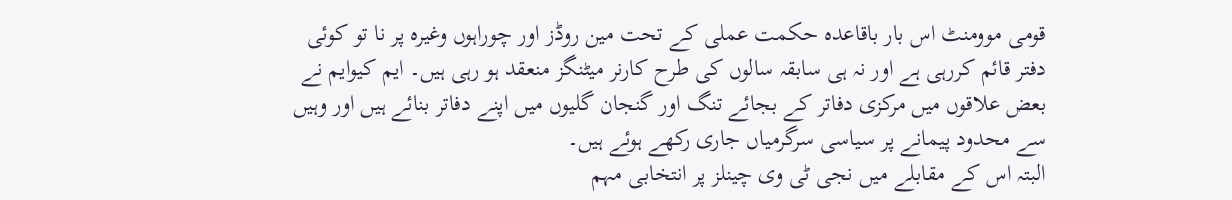قومی موومنٹ اس بار باقاعدہ حکمت عملی کے تحت مین روڈز اور چوراہوں وغیرہ پر نا تو کوئی دفتر قائم کررہی ہے اور نہ ہی سابقہ سالوں کی طرح کارنر میٹنگز منعقد ہو رہی ہیں۔ ایم کیوایم نے بعض علاقوں میں مرکزی دفاتر کے بجائے تنگ اور گنجان گلیوں میں اپنے دفاتر بنائے ہیں اور وہیں سے محدود پیمانے پر سیاسی سرگرمیاں جاری رکھے ہوئے ہیں۔
البتہ اس کے مقابلے میں نجی ٹی وی چینلز پر انتخابی مہم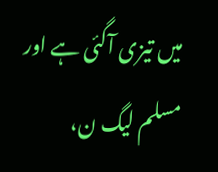میں تیزی آگئی ہے اور مسلم لیگ ن،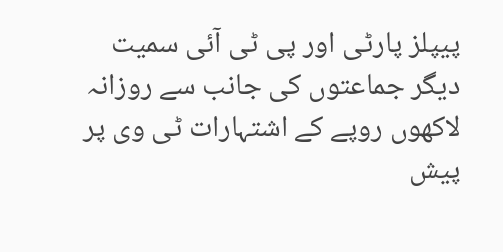پیپلز پارٹی اور پی ٹی آئی سمیت دیگر جماعتوں کی جانب سے روزانہ لاکھوں روپے کے اشتہارات ٹی وی پر پیش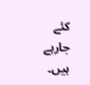کئے جارہے ہیں۔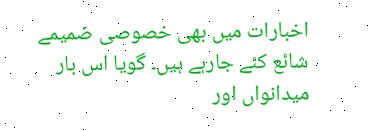اخبارات میں بھی خصوصی ضمیمے شائع کئے جارہے ہیں۔ گویا اس بار میدانواں اور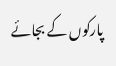پارکوں کے بجائے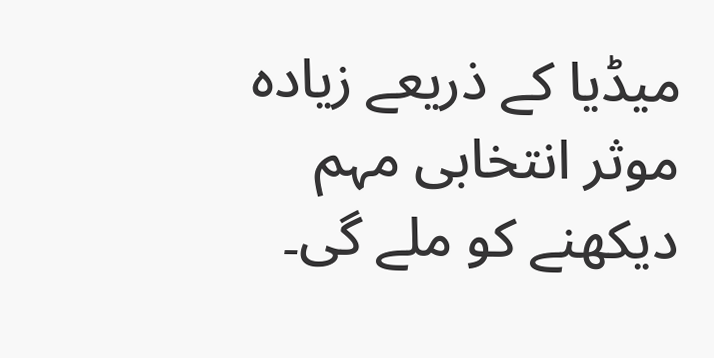میڈیا کے ذریعے زیادہ موثر انتخابی مہم دیکھنے کو ملے گی۔